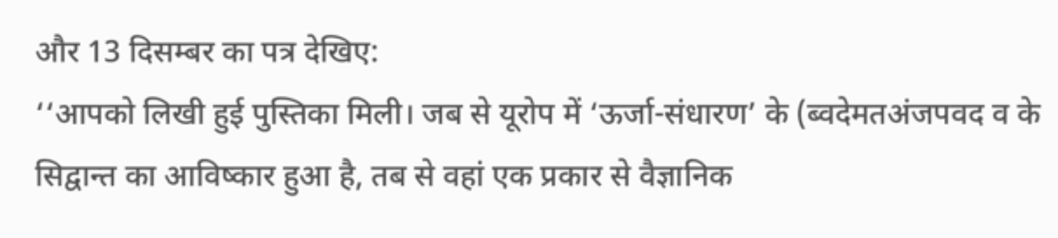और 13 दिसम्बर का पत्र देखिए:
‘‘आपको लिखी हुई पुस्तिका मिली। जब से यूरोप में ‘ऊर्जा-संधारण’ के (ब्वदेमतअंजपवद व के सिद्वान्त का आविष्कार हुआ है, तब से वहां एक प्रकार से वैज्ञानिक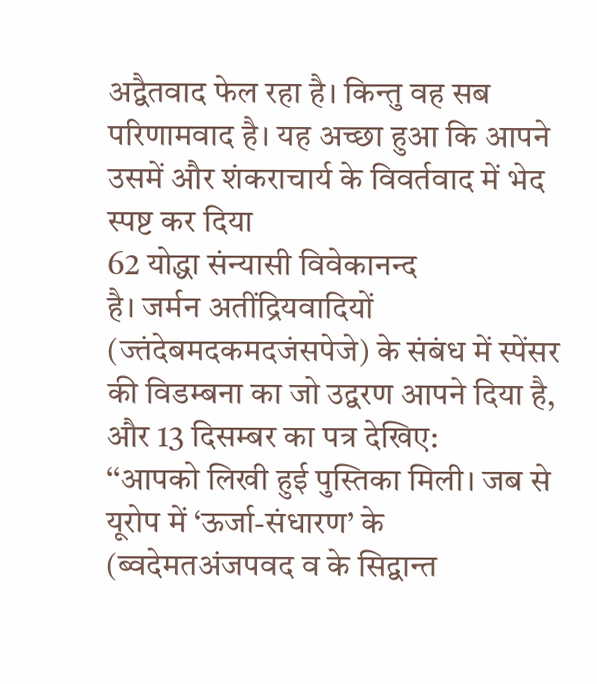अद्वैतवाद फेल रहा है। किन्तु वह सब परिणामवाद है। यह अच्छा हुआ कि आपने उसमें और शंकराचार्य के विवर्तवाद में भेद स्पष्ट कर दिया
62 योद्धा संन्यासी विवेकानन्द
है। जर्मन अतींद्रियवादियों (ज्तंदेबमदकमदजंसपेजे) के संबंध में स्पेंसर की विडम्बना का जो उद्वरण आपने दिया है,
और 13 दिसम्बर का पत्र देखिए:
‘‘आपको लिखी हुई पुस्तिका मिली। जब से यूरोप में ‘ऊर्जा-संधारण’ के (ब्वदेमतअंजपवद व के सिद्वान्त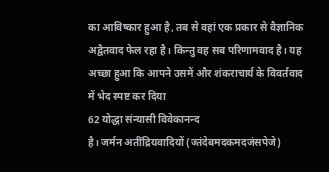का आविष्कार हुआ है, तब से वहां एक प्रकार से वैज्ञानिक अद्वैतवाद फेल रहा है। किन्तु वह सब परिणामवाद है। यह अच्छा हुआ कि आपने उसमें और शंकराचार्य के विवर्तवाद में भेद स्पष्ट कर दिया
62 योद्धा संन्यासी विवेकानन्द
है। जर्मन अतींद्रियवादियों (ज्तंदेबमदकमदजंसपेजे)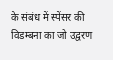के संबंध में स्पेंसर की विडम्बना का जो उद्वरण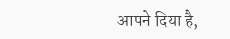आपने दिया है,